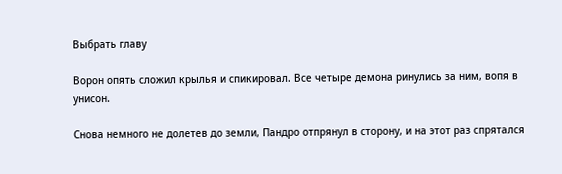Выбрать главу

Ворон опять сложил крылья и спикировал. Все четыре демона ринулись за ним, вопя в унисон.

Снова немного не долетев до земли, Пандро отпрянул в сторону, и на этот раз спрятался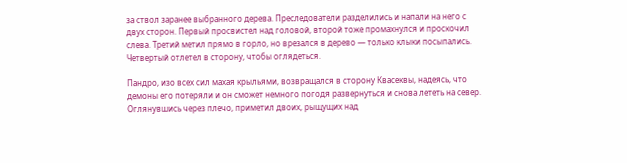за ствол заранее выбранного дерева. Преследователи разделились и напали на него с двух сторон. Первый просвистел над головой, второй тоже промахнулся и проскочил слева. Третий метил прямо в горло, но врезался в дерево — только клыки посыпались. Четвертый отлетел в сторону, чтобы оглядеться.

Пандро, изо всех сил махая крыльями, возвращался в сторону Квасеквы, надеясь, что демоны его потеряли и он сможет немного погодя развернуться и снова лететь на север. Оглянувшись через плечо, приметил двоих, рыщущих над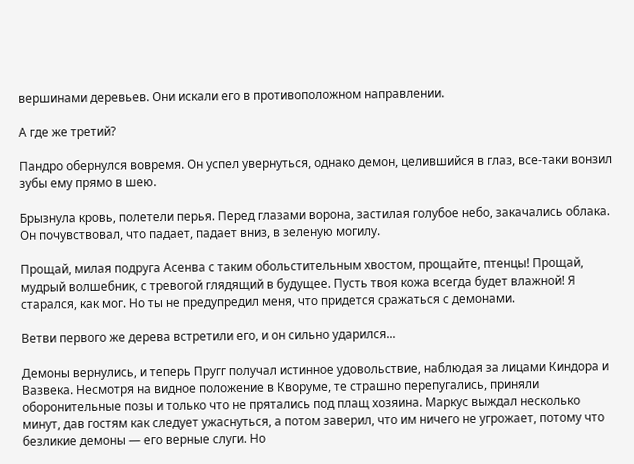вершинами деревьев. Они искали его в противоположном направлении.

А где же третий?

Пандро обернулся вовремя. Он успел увернуться, однако демон, целившийся в глаз, все-таки вонзил зубы ему прямо в шею.

Брызнула кровь, полетели перья. Перед глазами ворона, застилая голубое небо, закачались облака. Он почувствовал, что падает, падает вниз, в зеленую могилу.

Прощай, милая подруга Асенва с таким обольстительным хвостом, прощайте, птенцы! Прощай, мудрый волшебник, с тревогой глядящий в будущее. Пусть твоя кожа всегда будет влажной! Я старался, как мог. Но ты не предупредил меня, что придется сражаться с демонами.

Ветви первого же дерева встретили его, и он сильно ударился...

Демоны вернулись, и теперь Пругг получал истинное удовольствие, наблюдая за лицами Киндора и Вазвека. Несмотря на видное положение в Кворуме, те страшно перепугались, приняли оборонительные позы и только что не прятались под плащ хозяина. Маркус выждал несколько минут, дав гостям как следует ужаснуться, а потом заверил, что им ничего не угрожает, потому что безликие демоны — его верные слуги. Но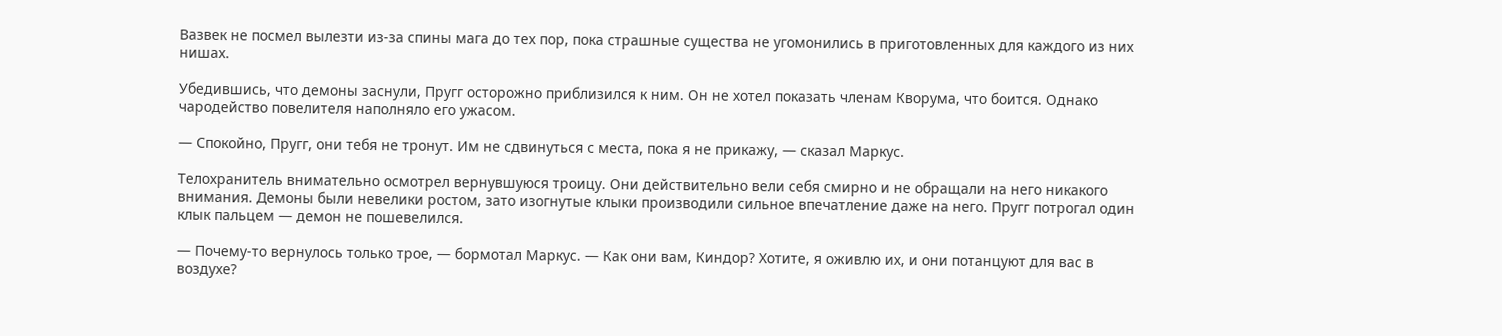Вазвек не посмел вылезти из-за спины мага до тех пор, пока страшные существа не угомонились в приготовленных для каждого из них нишах.

Убедившись, что демоны заснули, Пругг осторожно приблизился к ним. Он не хотел показать членам Кворума, что боится. Однако чародейство повелителя наполняло его ужасом.

— Спокойно, Пругг, они тебя не тронут. Им не сдвинуться с места, пока я не прикажу, — сказал Маркус.

Телохранитель внимательно осмотрел вернувшуюся троицу. Они действительно вели себя смирно и не обращали на него никакого внимания. Демоны были невелики ростом, зато изогнутые клыки производили сильное впечатление даже на него. Пругг потрогал один клык пальцем — демон не пошевелился.

— Почему-то вернулось только трое, — бормотал Маркус. — Как они вам, Киндор? Хотите, я оживлю их, и они потанцуют для вас в воздухе?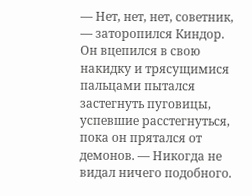— Нет, нет, нет, советник, — заторопился Киндор. Он вцепился в свою накидку и трясущимися пальцами пытался застегнуть пуговицы, успевшие расстегнуться, пока он прятался от демонов. — Никогда не видал ничего подобного.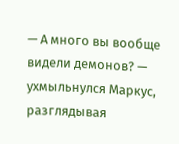— А много вы вообще видели демонов? — ухмыльнулся Маркус, разглядывая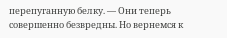перепуганную белку. — Они теперь совершенно безвредны. Но вернемся к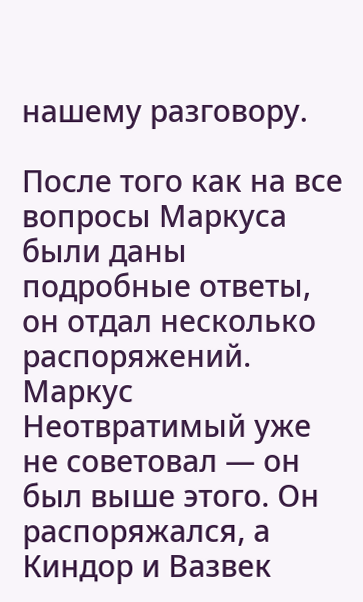нашему разговору.

После того как на все вопросы Маркуса были даны подробные ответы, он отдал несколько распоряжений. Маркус Неотвратимый уже не советовал — он был выше этого. Он распоряжался, а Киндор и Вазвек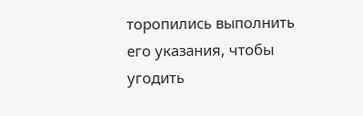торопились выполнить его указания, чтобы угодить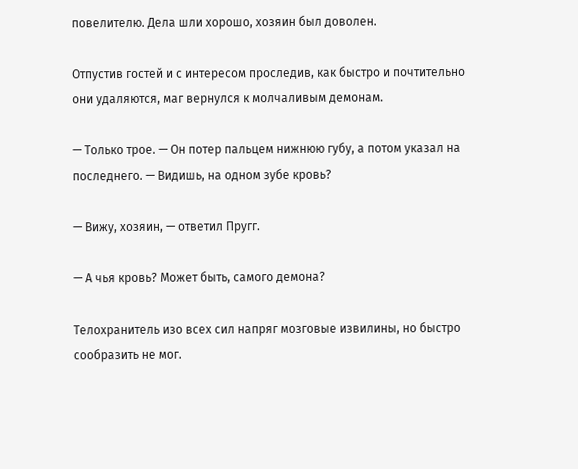повелителю. Дела шли хорошо, хозяин был доволен.

Отпустив гостей и с интересом проследив, как быстро и почтительно они удаляются, маг вернулся к молчаливым демонам.

— Только трое. — Он потер пальцем нижнюю губу, а потом указал на последнего. — Видишь, на одном зубе кровь?

— Вижу, хозяин, — ответил Пругг.

— А чья кровь? Может быть, самого демона?

Телохранитель изо всех сил напряг мозговые извилины, но быстро сообразить не мог.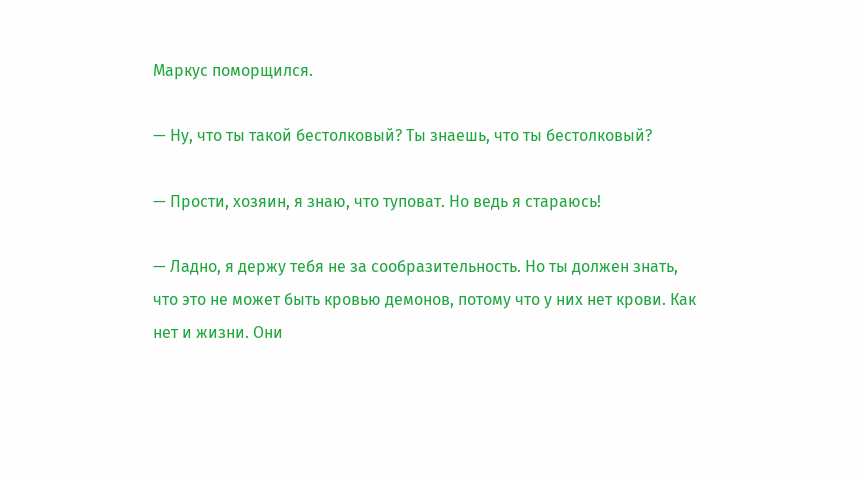Маркус поморщился.

— Ну, что ты такой бестолковый? Ты знаешь, что ты бестолковый?

— Прости, хозяин, я знаю, что туповат. Но ведь я стараюсь!

— Ладно, я держу тебя не за сообразительность. Но ты должен знать, что это не может быть кровью демонов, потому что у них нет крови. Как нет и жизни. Они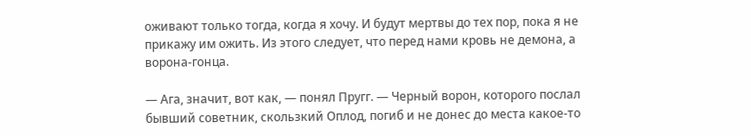оживают только тогда, когда я хочу. И будут мертвы до тех пор, пока я не прикажу им ожить. Из этого следует, что перед нами кровь не демона, а ворона-гонца.

— Ага, значит, вот как, — понял Пругг. — Черный ворон, которого послал бывший советник, скользкий Оплод, погиб и не донес до места какое-то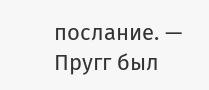послание. — Пругг был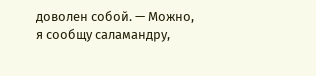доволен собой. — Можно, я сообщу саламандру,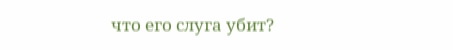что его слуга убит?